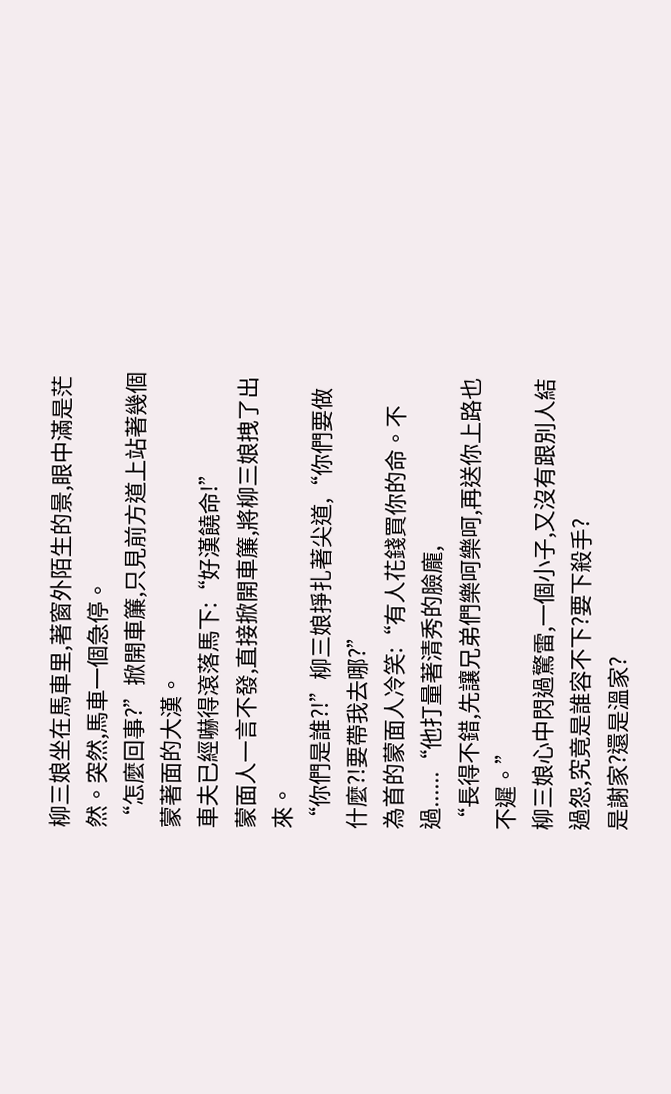柳三娘坐在馬車里,著窗外陌生的景,眼中滿是茫然。突然,馬車一個急停。
“怎麼回事?”掀開車簾,只見前方道上站著幾個蒙著面的大漢。
車夫已經嚇得滾落馬下:“好漢饒命!”
蒙面人一言不發,直接掀開車簾,將柳三娘拽了出來。
“你們是誰?!”柳三娘掙扎著尖道,“你們要做什麼?!要帶我去哪?”
為首的蒙面人冷笑:“有人花錢買你的命。不過......“他打量著清秀的臉龐,
“長得不錯,先讓兄弟們樂呵樂呵,再送你上路也不遲。”
柳三娘心中閃過驚雷,一個小子,又沒有跟別人結過怨,究竟是誰容不下?要下殺手?
是謝家?還是溫家?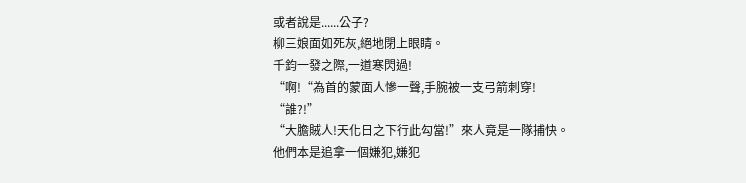或者說是......公子?
柳三娘面如死灰,絕地閉上眼睛。
千鈞一發之際,一道寒閃過!
“啊!“為首的蒙面人慘一聲,手腕被一支弓箭刺穿!
“誰?!”
“大膽賊人!天化日之下行此勾當!”來人竟是一隊捕快。
他們本是追拿一個嫌犯,嫌犯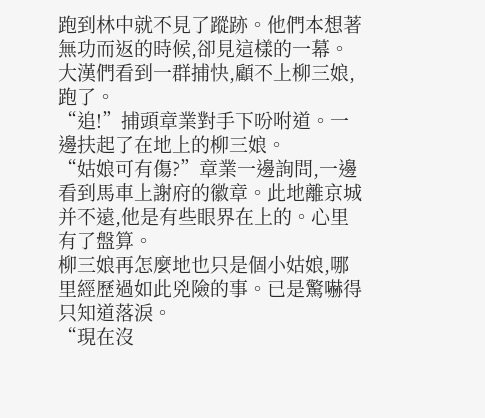跑到林中就不見了蹤跡。他們本想著無功而返的時候,卻見這樣的一幕。
大漢們看到一群捕快,顧不上柳三娘,跑了。
“追!”捕頭章業對手下吩咐道。一邊扶起了在地上的柳三娘。
“姑娘可有傷?”章業一邊詢問,一邊看到馬車上謝府的徽章。此地離京城并不遠,他是有些眼界在上的。心里有了盤算。
柳三娘再怎麼地也只是個小姑娘,哪里經歷過如此兇險的事。已是驚嚇得只知道落淚。
“現在沒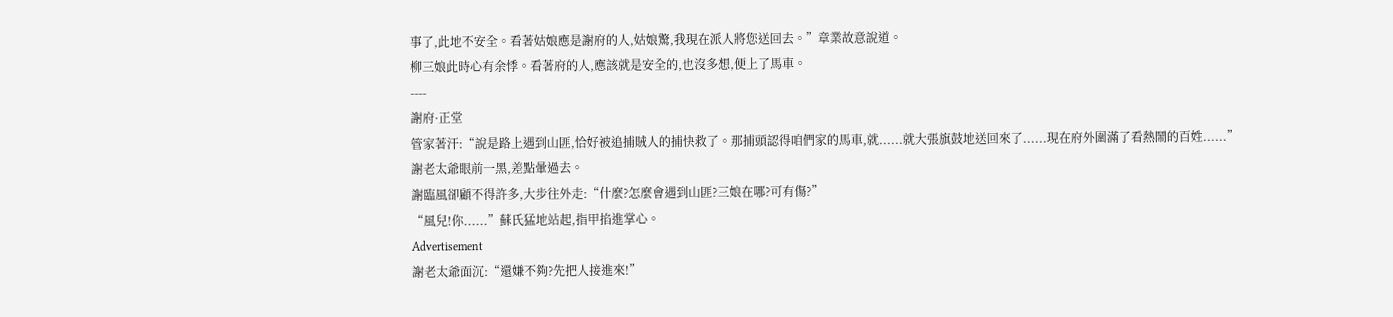事了,此地不安全。看著姑娘應是謝府的人,姑娘驚,我現在派人將您送回去。”章業故意說道。
柳三娘此時心有余悸。看著府的人,應該就是安全的,也沒多想,便上了馬車。
----
謝府·正堂
管家著汗:“說是路上遇到山匪,恰好被追捕賊人的捕快救了。那捕頭認得咱們家的馬車,就......就大張旗鼓地送回來了......現在府外圍滿了看熱鬧的百姓......”
謝老太爺眼前一黑,差點暈過去。
謝臨風卻顧不得許多,大步往外走:“什麼?怎麼會遇到山匪?三娘在哪?可有傷?”
“風兒!你......”蘇氏猛地站起,指甲掐進掌心。
Advertisement
謝老太爺面沉:“還嫌不夠?先把人接進來!”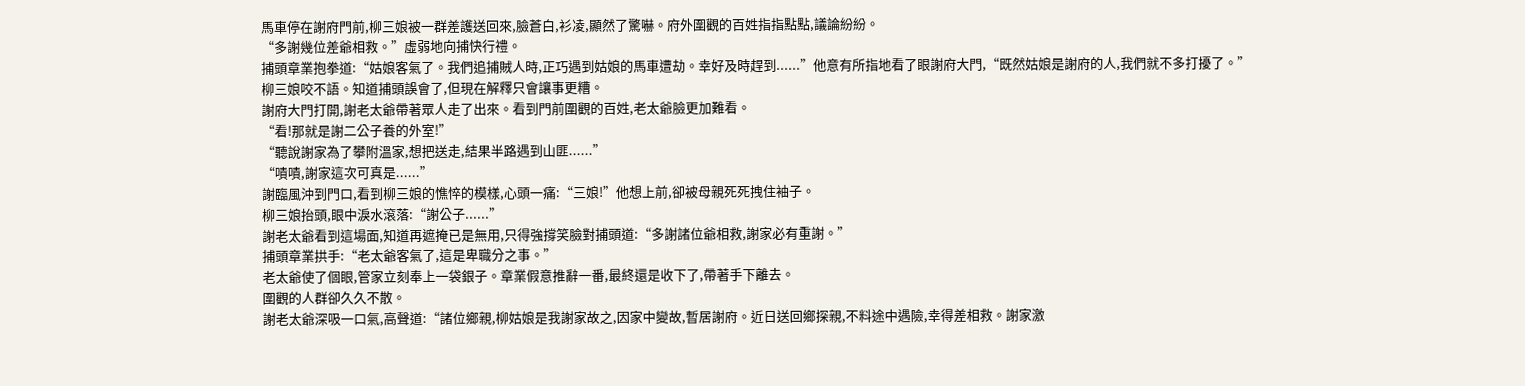馬車停在謝府門前,柳三娘被一群差護送回來,臉蒼白,衫凌,顯然了驚嚇。府外圍觀的百姓指指點點,議論紛紛。
“多謝幾位差爺相救。”虛弱地向捕快行禮。
捕頭章業抱拳道:“姑娘客氣了。我們追捕賊人時,正巧遇到姑娘的馬車遭劫。幸好及時趕到......”他意有所指地看了眼謝府大門,“既然姑娘是謝府的人,我們就不多打擾了。”
柳三娘咬不語。知道捕頭誤會了,但現在解釋只會讓事更糟。
謝府大門打開,謝老太爺帶著眾人走了出來。看到門前圍觀的百姓,老太爺臉更加難看。
“看!那就是謝二公子養的外室!”
“聽說謝家為了攀附溫家,想把送走,結果半路遇到山匪......”
“嘖嘖,謝家這次可真是......”
謝臨風沖到門口,看到柳三娘的憔悴的模樣,心頭一痛:“三娘!”他想上前,卻被母親死死拽住袖子。
柳三娘抬頭,眼中淚水滾落:“謝公子......”
謝老太爺看到這場面,知道再遮掩已是無用,只得強撐笑臉對捕頭道:“多謝諸位爺相救,謝家必有重謝。”
捕頭章業拱手:“老太爺客氣了,這是卑職分之事。”
老太爺使了個眼,管家立刻奉上一袋銀子。章業假意推辭一番,最終還是收下了,帶著手下離去。
圍觀的人群卻久久不散。
謝老太爺深吸一口氣,高聲道:“諸位鄉親,柳姑娘是我謝家故之,因家中變故,暫居謝府。近日送回鄉探親,不料途中遇險,幸得差相救。謝家激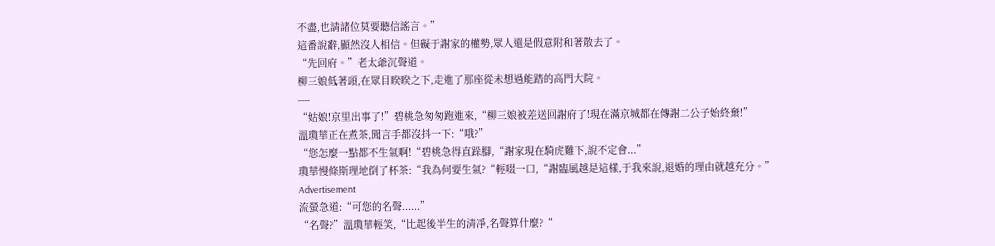不盡,也請諸位莫要聽信謠言。”
這番說辭,顯然沒人相信。但礙于謝家的權勢,眾人還是假意附和著散去了。
“先回府。”老太爺沉聲道。
柳三娘低著頭,在眾目睽睽之下,走進了那座從未想過能踏的高門大院。
----
“姑娘!京里出事了!”碧桃急匆匆跑進來,“柳三娘被差送回謝府了!現在滿京城都在傳謝二公子始終棄!”
溫瓊華正在煮茶,聞言手都沒抖一下:“哦?”
“您怎麼一點都不生氣啊!“碧桃急得直跺腳,“謝家現在騎虎難下,說不定會...”
瓊華慢條斯理地倒了杯茶:“我為何要生氣?“輕啜一口,“謝臨風越是這樣,于我來說,退婚的理由就越充分。”
Advertisement
流螢急道:“可您的名聲......”
“名聲?”溫瓊華輕笑,“比起後半生的清凈,名聲算什麼?“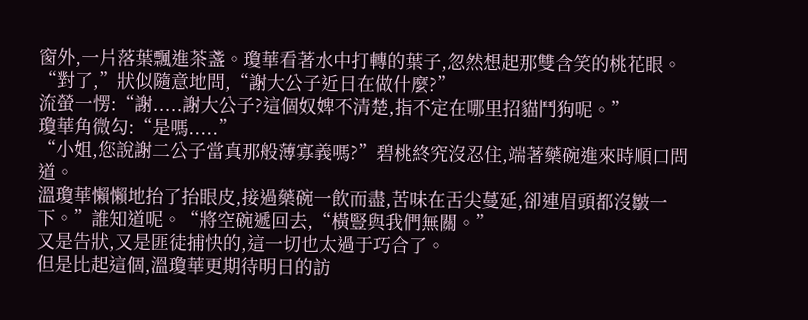窗外,一片落葉飄進茶盞。瓊華看著水中打轉的葉子,忽然想起那雙含笑的桃花眼。
“對了,”狀似隨意地問,“謝大公子近日在做什麼?”
流螢一愣:“謝.....謝大公子?這個奴婢不清楚,指不定在哪里招貓鬥狗呢。”
瓊華角微勾:“是嗎.....”
“小姐,您說謝二公子當真那般薄寡義嗎?”碧桃終究沒忍住,端著藥碗進來時順口問道。
溫瓊華懶懶地抬了抬眼皮,接過藥碗一飲而盡,苦味在舌尖蔓延,卻連眉頭都沒皺一下。”誰知道呢。“將空碗遞回去,“橫豎與我們無關。”
又是告狀,又是匪徒捕快的,這一切也太過于巧合了。
但是比起這個,溫瓊華更期待明日的訪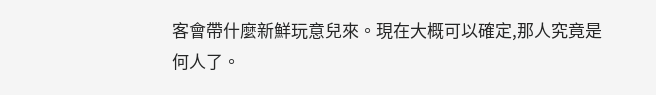客會帶什麼新鮮玩意兒來。現在大概可以確定,那人究竟是何人了。